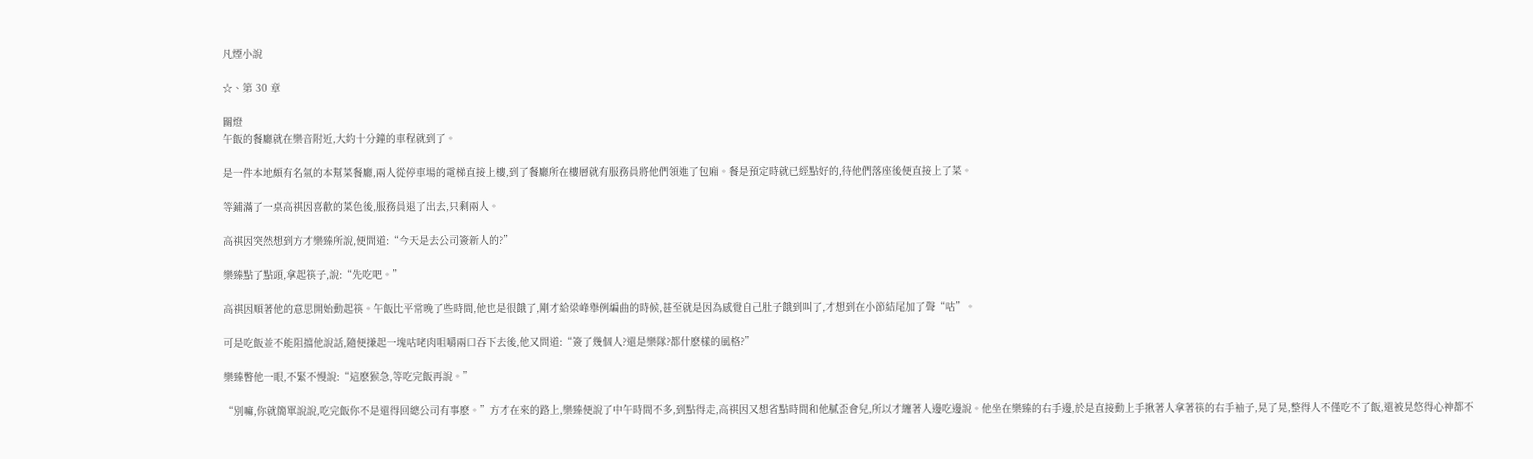凡煙小說

☆、第 30 章

關燈
午飯的餐廳就在樂音附近,大約十分鐘的車程就到了。

是一件本地頗有名氣的本幫菜餐廳,兩人從停車場的電梯直接上樓,到了餐廳所在樓層就有服務員將他們領進了包廂。餐是預定時就已經點好的,待他們落座後便直接上了菜。

等鋪滿了一桌高祺因喜歡的菜色後,服務員退了出去,只剩兩人。

高祺因突然想到方才樂臻所說,便問道:“今天是去公司簽新人的?”

樂臻點了點頭,拿起筷子,說:“先吃吧。”

高祺因順著他的意思開始動起筷。午飯比平常晚了些時間,他也是很餓了,剛才給梁峰舉例編曲的時候,甚至就是因為感覺自己肚子餓到叫了,才想到在小節結尾加了聲“咕”。

可是吃飯並不能阻擋他說話,隨便搛起一塊咕咾肉咀嚼兩口吞下去後,他又問道:“簽了幾個人?還是樂隊?都什麽樣的風格?”

樂臻瞥他一眼,不緊不慢說:“這麽猴急,等吃完飯再說。”

“別嘛,你就簡單說說,吃完飯你不是還得回總公司有事麽。”方才在來的路上,樂臻便說了中午時間不多,到點得走,高祺因又想省點時間和他膩歪會兒,所以才纏著人邊吃邊說。他坐在樂臻的右手邊,於是直接動上手揪著人拿著筷的右手袖子,晃了晃,整得人不僅吃不了飯,還被晃悠得心神都不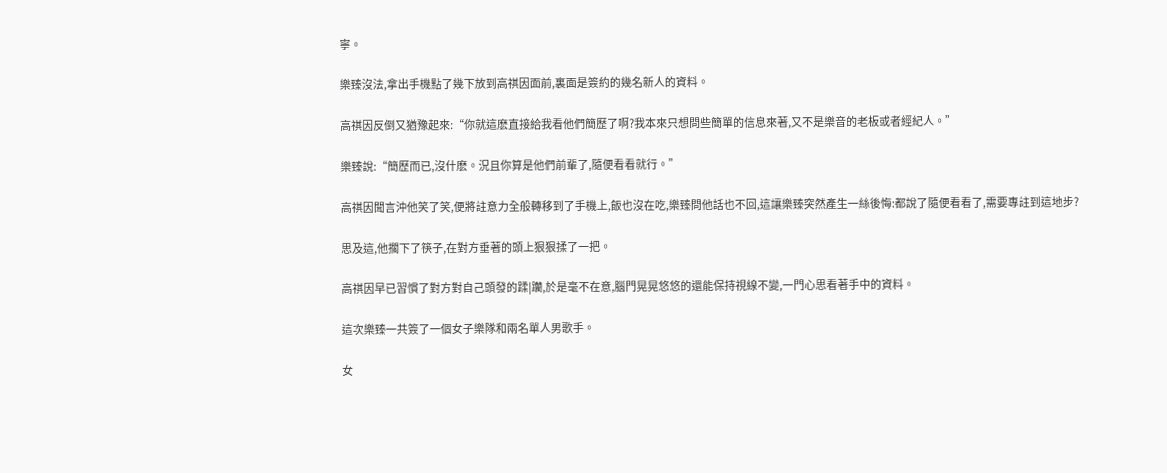寧。

樂臻沒法,拿出手機點了幾下放到高祺因面前,裏面是簽約的幾名新人的資料。

高祺因反倒又猶豫起來:“你就這麽直接給我看他們簡歷了啊?我本來只想問些簡單的信息來著,又不是樂音的老板或者經紀人。”

樂臻說:“簡歷而已,沒什麽。況且你算是他們前輩了,隨便看看就行。”

高祺因聞言沖他笑了笑,便將註意力全般轉移到了手機上,飯也沒在吃,樂臻問他話也不回,這讓樂臻突然產生一絲後悔:都說了隨便看看了,需要專註到這地步?

思及這,他擱下了筷子,在對方垂著的頭上狠狠揉了一把。

高祺因早已習慣了對方對自己頭發的蹂|躪,於是毫不在意,腦門晃晃悠悠的還能保持視線不變,一門心思看著手中的資料。

這次樂臻一共簽了一個女子樂隊和兩名單人男歌手。

女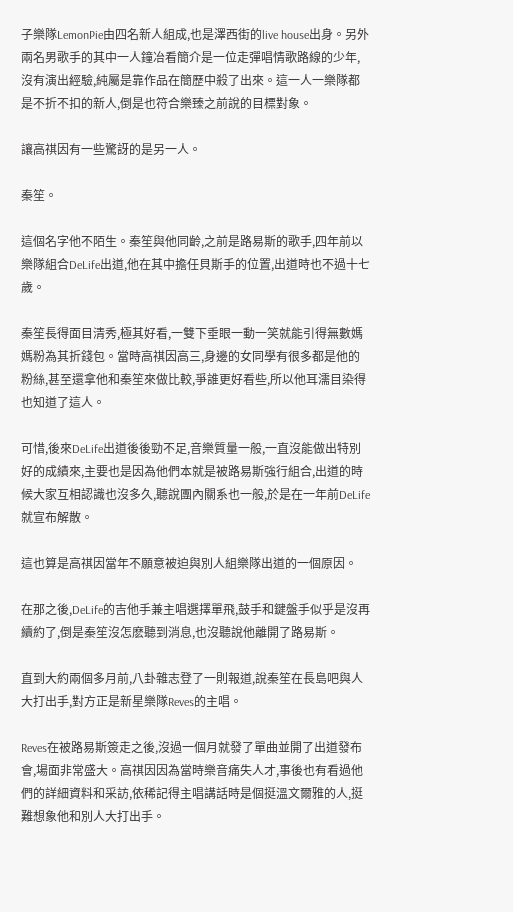子樂隊LemonPie由四名新人組成,也是澤西街的live house出身。另外兩名男歌手的其中一人鐘冶看簡介是一位走彈唱情歌路線的少年,沒有演出經驗,純屬是靠作品在簡歷中殺了出來。這一人一樂隊都是不折不扣的新人,倒是也符合樂臻之前說的目標對象。

讓高祺因有一些驚訝的是另一人。

秦笙。

這個名字他不陌生。秦笙與他同齡,之前是路易斯的歌手,四年前以樂隊組合DeLife出道,他在其中擔任貝斯手的位置,出道時也不過十七歲。

秦笙長得面目清秀,極其好看,一雙下垂眼一動一笑就能引得無數媽媽粉為其折錢包。當時高祺因高三,身邊的女同學有很多都是他的粉絲,甚至還拿他和秦笙來做比較,爭誰更好看些,所以他耳濡目染得也知道了這人。

可惜,後來DeLife出道後後勁不足,音樂質量一般,一直沒能做出特別好的成績來,主要也是因為他們本就是被路易斯強行組合,出道的時候大家互相認識也沒多久,聽說團內關系也一般,於是在一年前DeLife就宣布解散。

這也算是高祺因當年不願意被迫與別人組樂隊出道的一個原因。

在那之後,DeLife的吉他手兼主唱選擇單飛,鼓手和鍵盤手似乎是沒再續約了,倒是秦笙沒怎麽聽到消息,也沒聽說他離開了路易斯。

直到大約兩個多月前,八卦雜志登了一則報道,說秦笙在長島吧與人大打出手,對方正是新星樂隊Reves的主唱。

Reves在被路易斯簽走之後,沒過一個月就發了單曲並開了出道發布會,場面非常盛大。高祺因因為當時樂音痛失人才,事後也有看過他們的詳細資料和采訪,依稀記得主唱講話時是個挺溫文爾雅的人,挺難想象他和別人大打出手。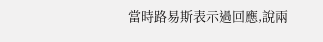當時路易斯表示過回應,說兩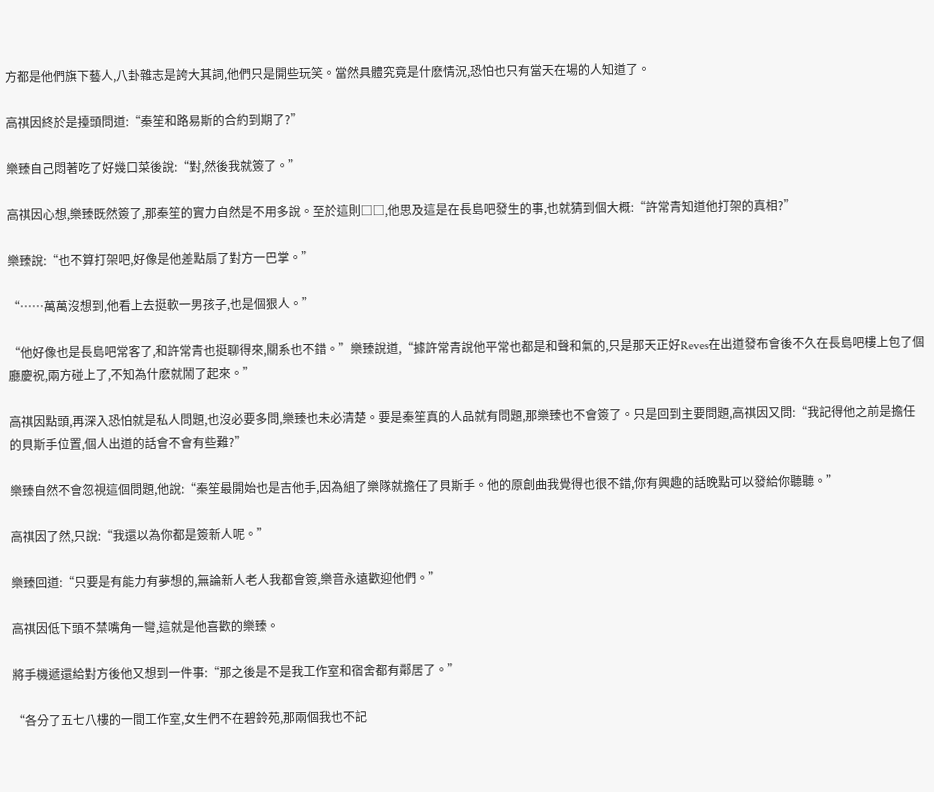方都是他們旗下藝人,八卦雜志是誇大其詞,他們只是開些玩笑。當然具體究竟是什麽情況,恐怕也只有當天在場的人知道了。

高祺因終於是擡頭問道:“秦笙和路易斯的合約到期了?”

樂臻自己悶著吃了好幾口菜後說:“對,然後我就簽了。”

高祺因心想,樂臻既然簽了,那秦笙的實力自然是不用多說。至於這則□□,他思及這是在長島吧發生的事,也就猜到個大概:“許常青知道他打架的真相?”

樂臻說:“也不算打架吧,好像是他差點扇了對方一巴掌。”

“……萬萬沒想到,他看上去挺軟一男孩子,也是個狠人。”

“他好像也是長島吧常客了,和許常青也挺聊得來,關系也不錯。”樂臻說道,“據許常青說他平常也都是和聲和氣的,只是那天正好Reves在出道發布會後不久在長島吧樓上包了個廳慶祝,兩方碰上了,不知為什麽就鬧了起來。”

高祺因點頭,再深入恐怕就是私人問題,也沒必要多問,樂臻也未必清楚。要是秦笙真的人品就有問題,那樂臻也不會簽了。只是回到主要問題,高祺因又問:“我記得他之前是擔任的貝斯手位置,個人出道的話會不會有些難?”

樂臻自然不會忽視這個問題,他說:“秦笙最開始也是吉他手,因為組了樂隊就擔任了貝斯手。他的原創曲我覺得也很不錯,你有興趣的話晚點可以發給你聽聽。”

高祺因了然,只說:“我還以為你都是簽新人呢。”

樂臻回道:“只要是有能力有夢想的,無論新人老人我都會簽,樂音永遠歡迎他們。”

高祺因低下頭不禁嘴角一彎,這就是他喜歡的樂臻。

將手機遞還給對方後他又想到一件事:“那之後是不是我工作室和宿舍都有鄰居了。”

“各分了五七八樓的一間工作室,女生們不在碧鈴苑,那兩個我也不記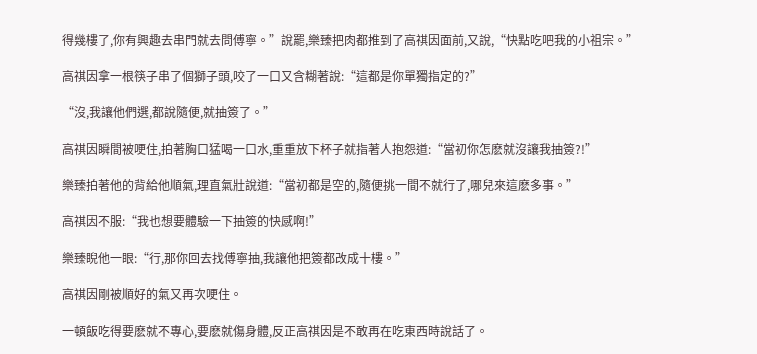得幾樓了,你有興趣去串門就去問傅寧。”說罷,樂臻把肉都推到了高祺因面前,又說,“快點吃吧我的小祖宗。”

高祺因拿一根筷子串了個獅子頭,咬了一口又含糊著說:“這都是你單獨指定的?”

“沒,我讓他們選,都說隨便,就抽簽了。”

高祺因瞬間被哽住,拍著胸口猛喝一口水,重重放下杯子就指著人抱怨道:“當初你怎麽就沒讓我抽簽?!”

樂臻拍著他的背給他順氣,理直氣壯說道:“當初都是空的,隨便挑一間不就行了,哪兒來這麽多事。”

高祺因不服:“我也想要體驗一下抽簽的快感啊!”

樂臻睨他一眼:“行,那你回去找傅寧抽,我讓他把簽都改成十樓。”

高祺因剛被順好的氣又再次哽住。

一頓飯吃得要麽就不專心,要麽就傷身體,反正高祺因是不敢再在吃東西時說話了。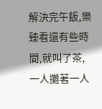解決完午飯,樂臻看還有些時間,就叫了茶,一人攤著一人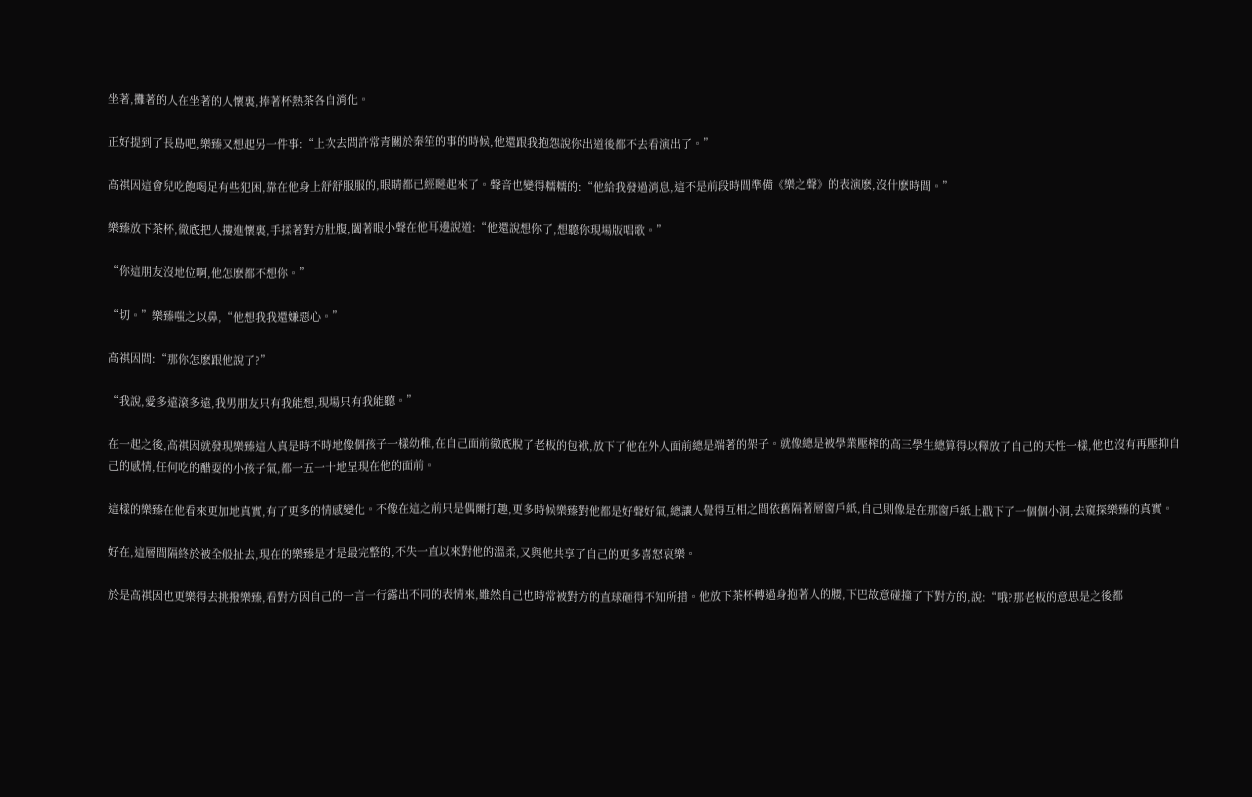坐著,攤著的人在坐著的人懷裏,捧著杯熱茶各自消化。

正好提到了長島吧,樂臻又想起另一件事:“上次去問許常青關於秦笙的事的時候,他還跟我抱怨說你出道後都不去看演出了。”

高祺因這會兒吃飽喝足有些犯困,靠在他身上舒舒服服的,眼睛都已經瞇起來了。聲音也變得糯糯的:“他給我發過消息,這不是前段時間準備《樂之聲》的表演麽,沒什麽時間。”

樂臻放下茶杯,徹底把人摟進懷裏,手揉著對方肚腹,闔著眼小聲在他耳邊說道:“他還說想你了,想聽你現場版唱歌。”

“你這朋友沒地位啊,他怎麽都不想你。”

“切。”樂臻嗤之以鼻,“他想我我還嫌惡心。”

高祺因問:“那你怎麽跟他說了?”

“我說,愛多遠滾多遠,我男朋友只有我能想,現場只有我能聽。”

在一起之後,高祺因就發現樂臻這人真是時不時地像個孩子一樣幼稚,在自己面前徹底脫了老板的包袱,放下了他在外人面前總是端著的架子。就像總是被學業壓榨的高三學生總算得以釋放了自己的天性一樣,他也沒有再壓抑自己的感情,任何吃的醋耍的小孩子氣,都一五一十地呈現在他的面前。

這樣的樂臻在他看來更加地真實,有了更多的情感變化。不像在這之前只是偶爾打趣,更多時候樂臻對他都是好聲好氣,總讓人覺得互相之間依舊隔著層窗戶紙,自己則像是在那窗戶紙上戳下了一個個小洞,去窺探樂臻的真實。

好在,這層間隔終於被全般扯去,現在的樂臻是才是最完整的,不失一直以來對他的溫柔,又與他共享了自己的更多喜怒哀樂。

於是高祺因也更樂得去挑撥樂臻,看對方因自己的一言一行露出不同的表情來,雖然自己也時常被對方的直球砸得不知所措。他放下茶杯轉過身抱著人的腰,下巴故意碰撞了下對方的,說:“哦?那老板的意思是之後都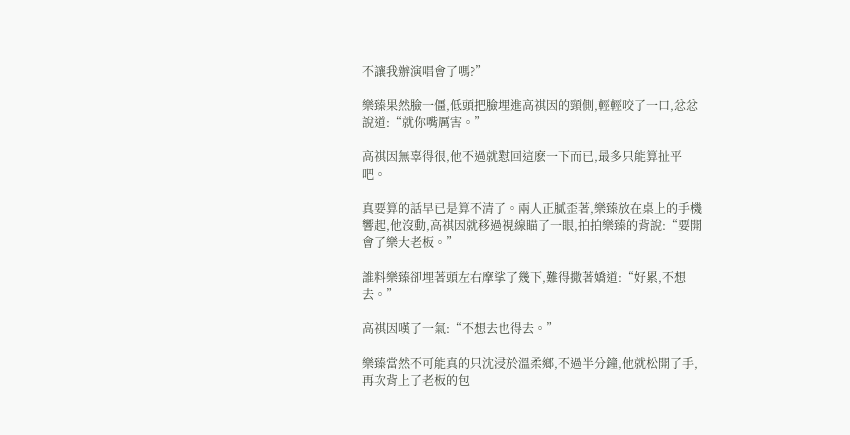不讓我辦演唱會了嗎?”

樂臻果然臉一僵,低頭把臉埋進高祺因的頸側,輕輕咬了一口,忿忿說道:“就你嘴厲害。”

高祺因無辜得很,他不過就懟回這麽一下而已,最多只能算扯平吧。

真要算的話早已是算不清了。兩人正膩歪著,樂臻放在桌上的手機響起,他沒動,高祺因就移過視線瞄了一眼,拍拍樂臻的背說:“要開會了樂大老板。”

誰料樂臻卻埋著頭左右摩挲了幾下,難得撒著嬌道:“好累,不想去。”

高祺因嘆了一氣:“不想去也得去。”

樂臻當然不可能真的只沈浸於溫柔鄉,不過半分鐘,他就松開了手,再次背上了老板的包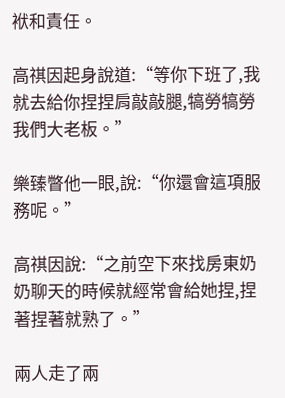袱和責任。

高祺因起身說道:“等你下班了,我就去給你捏捏肩敲敲腿,犒勞犒勞我們大老板。”

樂臻瞥他一眼,說:“你還會這項服務呢。”

高祺因說:“之前空下來找房東奶奶聊天的時候就經常會給她捏,捏著捏著就熟了。”

兩人走了兩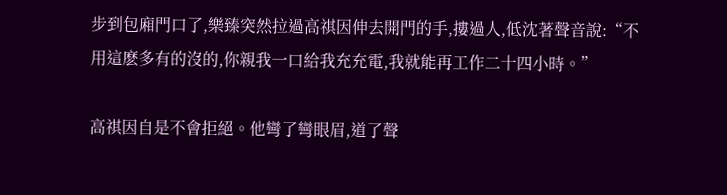步到包廂門口了,樂臻突然拉過高祺因伸去開門的手,摟過人,低沈著聲音說:“不用這麽多有的沒的,你親我一口給我充充電,我就能再工作二十四小時。”

高祺因自是不會拒絕。他彎了彎眼眉,道了聲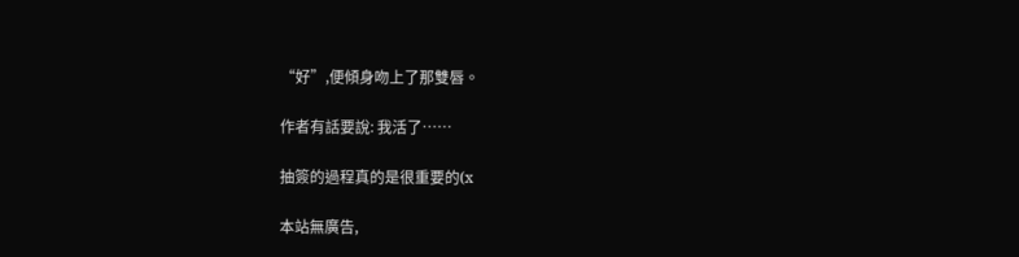“好”,便傾身吻上了那雙唇。

作者有話要說: 我活了……

抽簽的過程真的是很重要的(x

本站無廣告,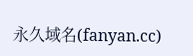永久域名(fanyan.cc)